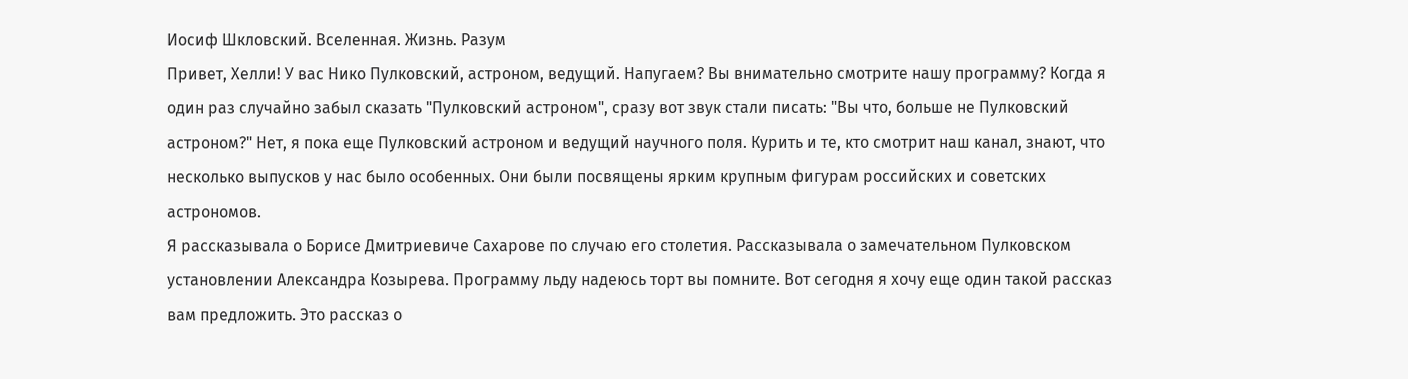Иосиф Шкловский. Вселенная. Жизнь. Разум
Привет, Хелли! У вас Нико Пулковский, астроном, ведущий. Напугаем? Вы внимательно смотрите нашу программу? Когда я один раз случайно забыл сказать "Пулковский астроном", сразу вот звук стали писать: "Вы что, больше не Пулковский астроном?" Нет, я пока еще Пулковский астроном и ведущий научного поля. Курить и те, кто смотрит наш канал, знают, что несколько выпусков у нас было особенных. Они были посвящены ярким крупным фигурам российских и советских астрономов.
Я рассказывала о Борисе Дмитриевиче Сахарове по случаю его столетия. Рассказывала о замечательном Пулковском установлении Александра Козырева. Программу льду надеюсь торт вы помните. Вот сегодня я хочу еще один такой рассказ вам предложить. Это рассказ о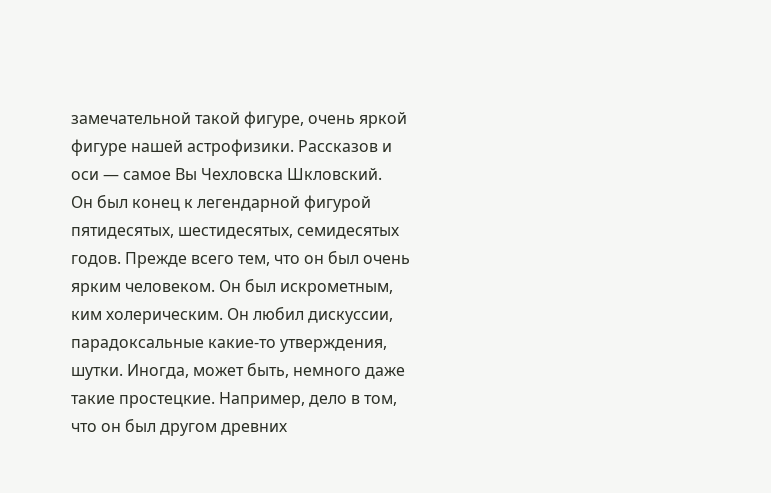замечательной такой фигуре, очень яркой фигуре нашей астрофизики. Рассказов и оси — самое Вы Чехловска Шкловский.
Он был конец к легендарной фигурой пятидесятых, шестидесятых, семидесятых годов. Прежде всего тем, что он был очень ярким человеком. Он был искрометным, ким холерическим. Он любил дискуссии, парадоксальные какие-то утверждения, шутки. Иногда, может быть, немного даже такие простецкие. Например, дело в том, что он был другом древних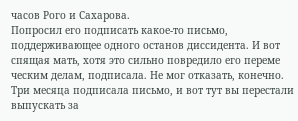часов Рого и Сахарова.
Попросил его подписать какое-то письмо, поддерживающее одного останов диссидента. И вот спящая мать, хотя это сильно повредило его переме ческим делам, подписала. Не мог отказать, конечно. Три месяца подписала письмо, и вот тут вы перестали выпускать за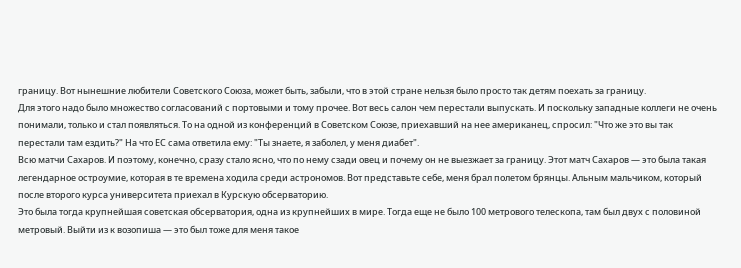границу. Вот нынешние любители Советского Союза, может быть, забыли, что в этой стране нельзя было просто так детям поехать за границу.
Для этого надо было множество согласований с портовыми и тому прочее. Вот весь салон чем перестали выпускать. И поскольку западные коллеги не очень понимали, только и стал появляться. То на одной из конференций в Советском Союзе, приехавший на нее американец, спросил: "Что же это вы так перестали там ездить?" На что ЕС сама ответила ему: "Ты знаете, я заболел, у меня диабет".
Всю матчи Сахаров. И поэтому, конечно, сразу стало ясно, что по нему сзади овец и почему он не выезжает за границу. Этот матч Сахаров — это была такая легендарное остроумие, которая в те времена ходила среди астрономов. Вот представьте себе, меня брал полетом брянцы. Альным мальчиком, который после второго курса университета приехал в Курскую обсерваторию.
Это была тогда крупнейшая советская обсерватория, одна из крупнейших в мире. Тогда еще не было 100 метрового телескопа, там был двух с половиной метровый. Выйти из к возопиша — это был тоже для меня такое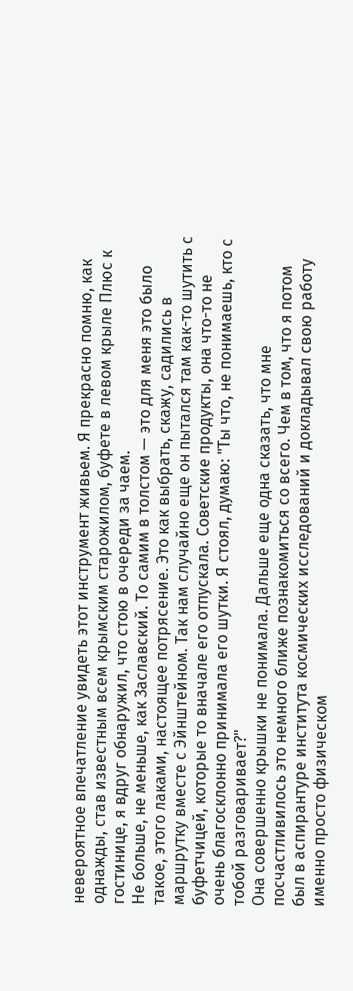невероятное впечатление увидеть этот инструмент живьем. Я прекрасно помню, как однажды, став известным всем крымским старожилом, буфете в левом крыле Плюс к гостинице, я вдруг обнаружил, что стою в очереди за чаем.
Не больше, не меньше, как Заславский. То самим в толстом — это для меня это было такое, этого лаками, настоящее потрясение. Это как выбрать, скажу, садились в маршрутку вместе с Эйнштейном. Так нам случайно еще он пытался там как-то шутить с буфетчицей, которые то вначале его отпускала. Советские продукты, она что-то не очень благосклонно принимала его шутки. Я стоял, думаю: "Ты что, не понимаешь, кто с тобой разговаривает?"
Она совершенно крышки не понимала. Дальше еще одна сказать, что мне посчастливилось это немного ближе познакомиться со всего. Чем в том, что я потом был в аспирантуре института космических исследований и докладывал свою работу именно просто физическом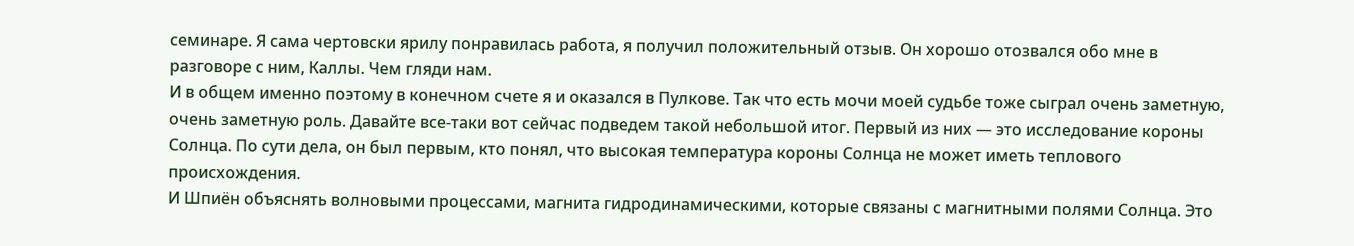семинаре. Я сама чертовски ярилу понравилась работа, я получил положительный отзыв. Он хорошо отозвался обо мне в разговоре с ним, Каллы. Чем гляди нам.
И в общем именно поэтому в конечном счете я и оказался в Пулкове. Так что есть мочи моей судьбе тоже сыграл очень заметную, очень заметную роль. Давайте все-таки вот сейчас подведем такой небольшой итог. Первый из них — это исследование короны Солнца. По сути дела, он был первым, кто понял, что высокая температура короны Солнца не может иметь теплового происхождения.
И Шпиён объяснять волновыми процессами, магнита гидродинамическими, которые связаны с магнитными полями Солнца. Это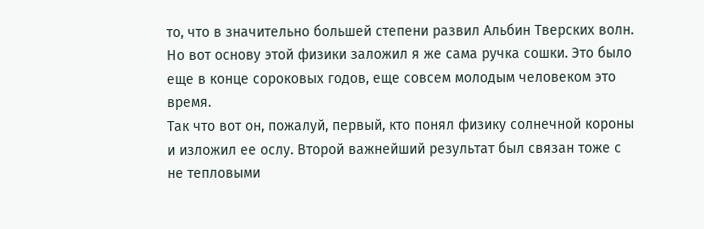то, что в значительно большей степени развил Альбин Тверских волн. Но вот основу этой физики заложил я же сама ручка сошки. Это было еще в конце сороковых годов, еще совсем молодым человеком это время.
Так что вот он, пожалуй, первый, кто понял физику солнечной короны и изложил ее ослу. Второй важнейший результат был связан тоже с не тепловыми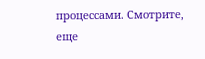процессами. Смотрите, еще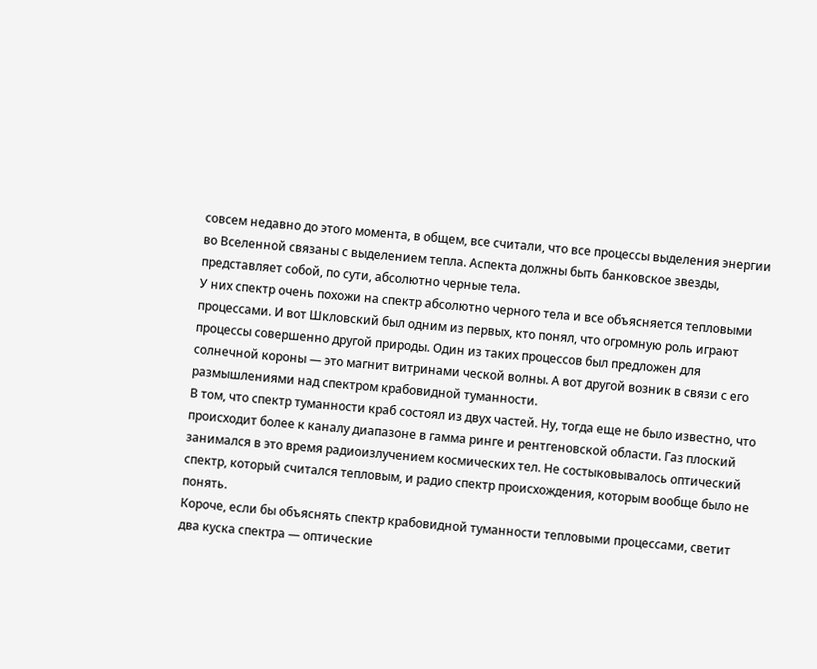совсем недавно до этого момента, в общем, все считали, что все процессы выделения энергии во Вселенной связаны с выделением тепла. Аспекта должны быть банковское звезды, представляет собой, по сути, абсолютно черные тела.
У них спектр очень похожи на спектр абсолютно черного тела и все объясняется тепловыми процессами. И вот Шкловский был одним из первых, кто понял, что огромную роль играют процессы совершенно другой природы. Один из таких процессов был предложен для солнечной короны — это магнит витринами ческой волны. А вот другой возник в связи с его размышлениями над спектром крабовидной туманности.
В том, что спектр туманности краб состоял из двух частей. Ну, тогда еще не было известно, что происходит более к каналу диапазоне в гамма ринге и рентгеновской области. Газ плоский занимался в это время радиоизлучением космических тел. Не состыковывалось оптический спектр, который считался тепловым, и радио спектр происхождения, которым вообще было не понять.
Короче, если бы объяснять спектр крабовидной туманности тепловыми процессами, светит два куска спектра — оптические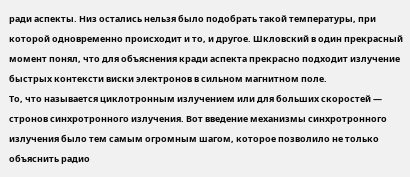ради аспекты. Низ остались нельзя было подобрать такой температуры, при которой одновременно происходит и то, и другое. Шкловский в один прекрасный момент понял, что для объяснения кради аспекта прекрасно подходит излучение быстрых контексти виски электронов в сильном магнитном поле.
То, что называется циклотронным излучением или для больших скоростей — стронов синхротронного излучения. Вот введение механизмы синхротронного излучения было тем самым огромным шагом, которое позволило не только объяснить радио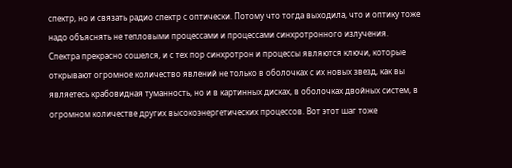спектр, но и связать радио спектр с оптически. Потому что тогда выходила, что и оптику тоже надо объяснять не тепловыми процессами и процессами синхротронного излучения.
Спектра прекрасно сошелся, и с тех пор синхротрон и процессы являются ключи, которые открывают огромное количество явлений не только в оболочках с их новых звезд, как вы являетесь крабовидная туманность, но и в картинных дисках, в оболочках двойных систем, в огромном количестве других высокоэнергетических процессов. Вот этот шаг тоже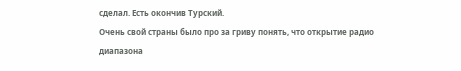сделал. Есть окончив Турский.
Очень свой страны было про за гриву понять, что открытие радио диапазона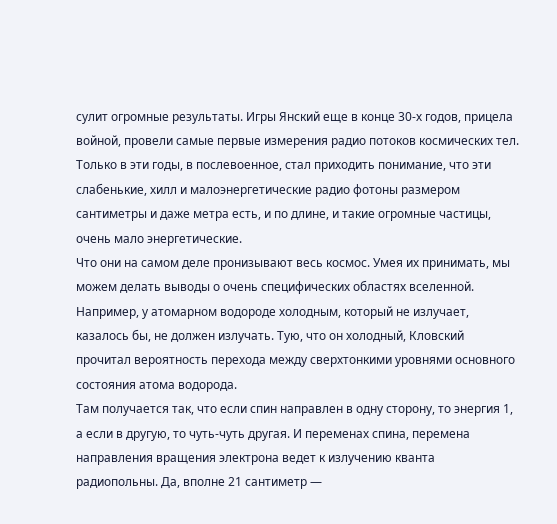сулит огромные результаты. Игры Янский еще в конце 30-х годов, прицела войной, провели самые первые измерения радио потоков космических тел. Только в эти годы, в послевоенное, стал приходить понимание, что эти слабенькие, хилл и малоэнергетические радио фотоны размером сантиметры и даже метра есть, и по длине, и такие огромные частицы, очень мало энергетические.
Что они на самом деле пронизывают весь космос. Умея их принимать, мы можем делать выводы о очень специфических областях вселенной. Например, у атомарном водороде холодным, который не излучает, казалось бы, не должен излучать. Тую, что он холодный, Кловский прочитал вероятность перехода между сверхтонкими уровнями основного состояния атома водорода.
Там получается так, что если спин направлен в одну сторону, то энергия 1, а если в другую, то чуть-чуть другая. И переменах спина, перемена направления вращения электрона ведет к излучению кванта радиопольны. Да, вполне 21 сантиметр —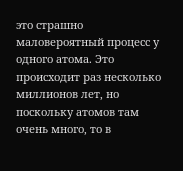это страшно маловероятный процесс у одного атома. Это происходит раз несколько миллионов лет, но поскольку атомов там очень много, то в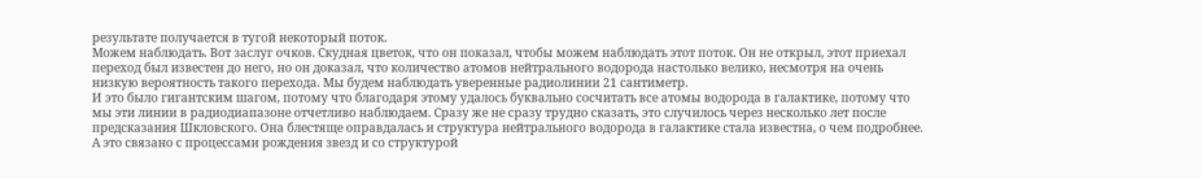результате получается в тугой некоторый поток.
Можем наблюдать. Вот заслуг очков. Скудная цветок, что он показал, чтобы можем наблюдать этот поток. Он не открыл, этот приехал переход был известен до него, но он доказал, что количество атомов нейтрального водорода настолько велико, несмотря на очень низкую вероятность такого перехода. Мы будем наблюдать уверенные радиолинии 21 сантиметр.
И это было гигантским шагом, потому что благодаря этому удалось буквально сосчитать все атомы водорода в галактике, потому что мы эти линии в радиодиапазоне отчетливо наблюдаем. Сразу же не сразу трудно сказать, это случилось через несколько лет после предсказания Шкловского. Она блестяще оправдалась и структура нейтрального водорода в галактике стала известна, о чем подробнее.
А это связано с процессами рождения звезд и со структурой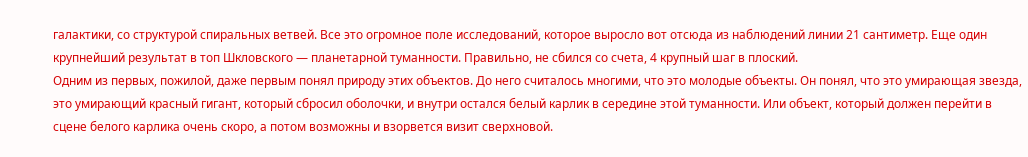галактики, со структурой спиральных ветвей. Все это огромное поле исследований, которое выросло вот отсюда из наблюдений линии 21 сантиметр. Еще один крупнейший результат в топ Шкловского — планетарной туманности. Правильно, не сбился со счета, 4 крупный шаг в плоский.
Одним из первых, пожилой, даже первым понял природу этих объектов. До него считалось многими, что это молодые объекты. Он понял, что это умирающая звезда, это умирающий красный гигант, который сбросил оболочки, и внутри остался белый карлик в середине этой туманности. Или объект, который должен перейти в сцене белого карлика очень скоро, а потом возможны и взорвется визит сверхновой.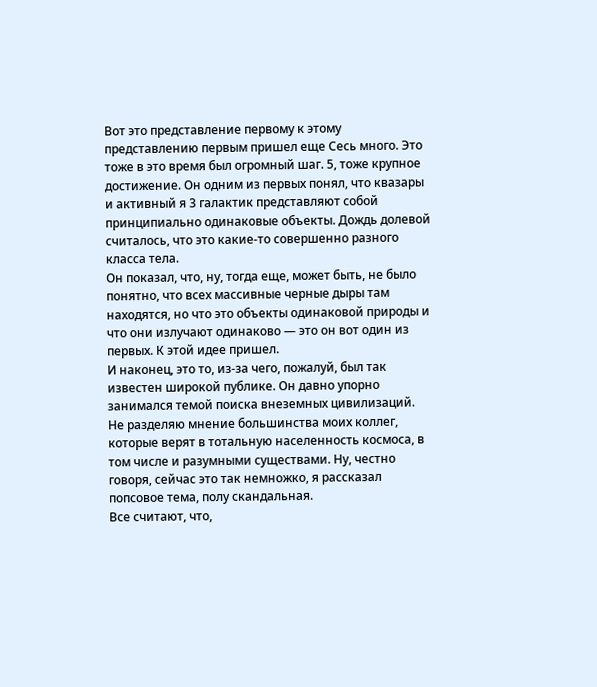Вот это представление первому к этому представлению первым пришел еще Сесь много. Это тоже в это время был огромный шаг. 5, тоже крупное достижение. Он одним из первых понял, что квазары и активный я 3 галактик представляют собой принципиально одинаковые объекты. Дождь долевой считалось, что это какие-то совершенно разного класса тела.
Он показал, что, ну, тогда еще, может быть, не было понятно, что всех массивные черные дыры там находятся, но что это объекты одинаковой природы и что они излучают одинаково — это он вот один из первых. К этой идее пришел.
И наконец, это то, из-за чего, пожалуй, был так известен широкой публике. Он давно упорно занимался темой поиска внеземных цивилизаций. Не разделяю мнение большинства моих коллег, которые верят в тотальную населенность космоса, в том числе и разумными существами. Ну, честно говоря, сейчас это так немножко, я рассказал попсовое тема, полу скандальная.
Все считают, что,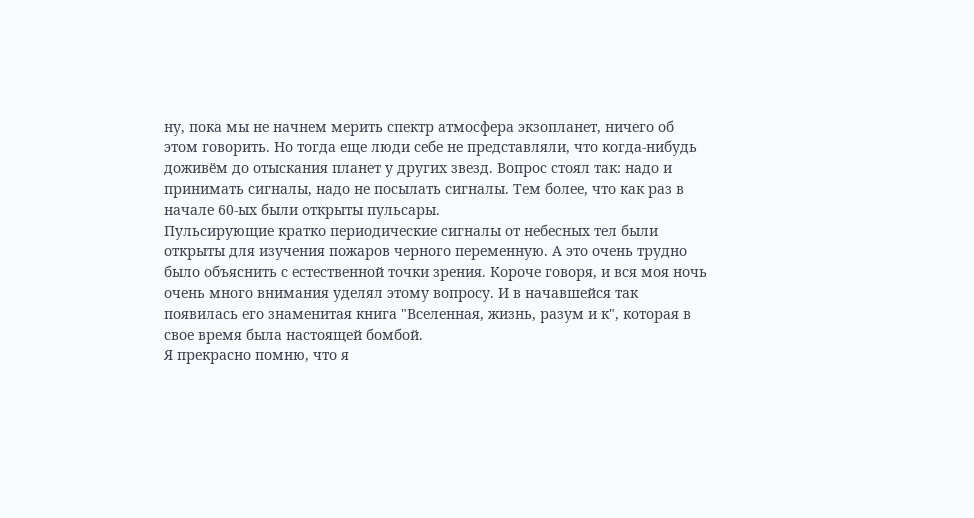ну, пока мы не начнем мерить спектр атмосфера экзопланет, ничего об этом говорить. Но тогда еще люди себе не представляли, что когда-нибудь доживём до отыскания планет у других звезд. Вопрос стоял так: надо и принимать сигналы, надо не посылать сигналы. Тем более, что как раз в начале 60-ых были открыты пульсары.
Пульсирующие кратко периодические сигналы от небесных тел были открыты для изучения пожаров черного переменную. А это очень трудно было объяснить с естественной точки зрения. Короче говоря, и вся моя ночь очень много внимания уделял этому вопросу. И в начавшейся так появилась его знаменитая книга "Вселенная, жизнь, разум и к", которая в свое время была настоящей бомбой.
Я прекрасно помню, что я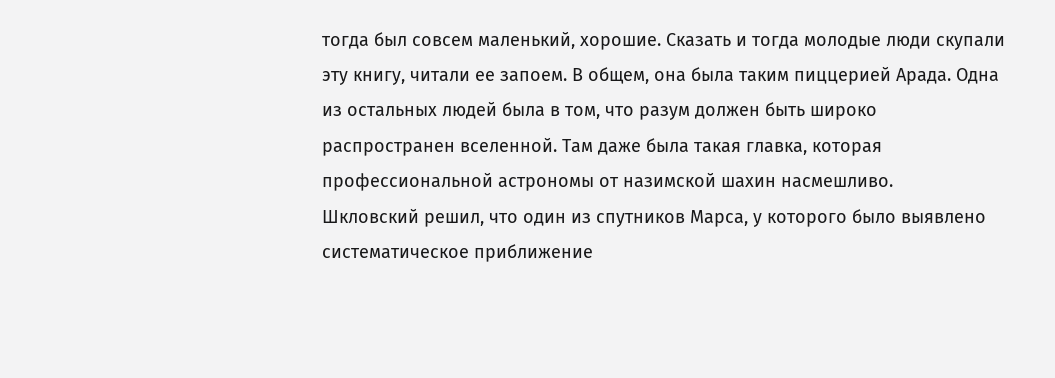тогда был совсем маленький, хорошие. Сказать и тогда молодые люди скупали эту книгу, читали ее запоем. В общем, она была таким пиццерией Арада. Одна из остальных людей была в том, что разум должен быть широко распространен вселенной. Там даже была такая главка, которая профессиональной астрономы от назимской шахин насмешливо.
Шкловский решил, что один из спутников Марса, у которого было выявлено систематическое приближение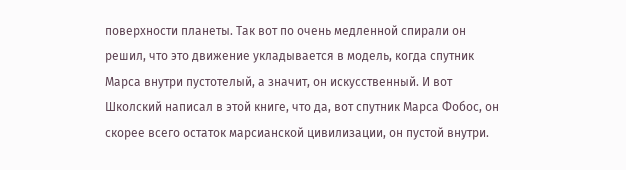поверхности планеты. Так вот по очень медленной спирали он решил, что это движение укладывается в модель, когда спутник Марса внутри пустотелый, а значит, он искусственный. И вот Школский написал в этой книге, что да, вот спутник Марса Фобос, он скорее всего остаток марсианской цивилизации, он пустой внутри.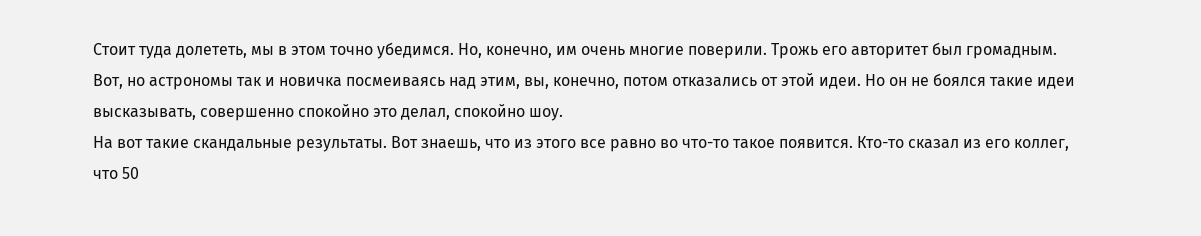Стоит туда долететь, мы в этом точно убедимся. Но, конечно, им очень многие поверили. Трожь его авторитет был громадным. Вот, но астрономы так и новичка посмеиваясь над этим, вы, конечно, потом отказались от этой идеи. Но он не боялся такие идеи высказывать, совершенно спокойно это делал, спокойно шоу.
На вот такие скандальные результаты. Вот знаешь, что из этого все равно во что-то такое появится. Кто-то сказал из его коллег, что 50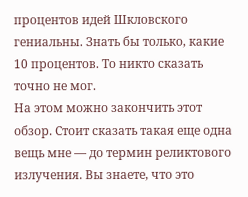процентов идей Шкловского гениальны. Знать бы только, какие 10 процентов. То никто сказать точно не мог.
На этом можно закончить этот обзор. Стоит сказать такая еще одна вещь мне — до термин реликтового излучения. Вы знаете, что это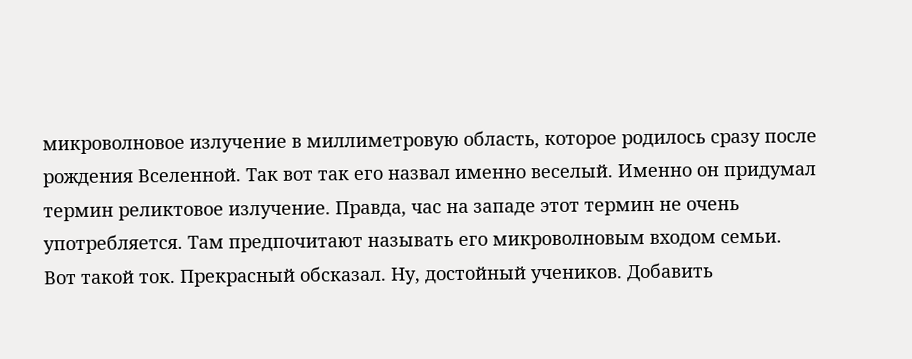микроволновое излучение в миллиметровую область, которое родилось сразу после рождения Вселенной. Так вот так его назвал именно веселый. Именно он придумал термин реликтовое излучение. Правда, час на западе этот термин не очень употребляется. Там предпочитают называть его микроволновым входом семьи.
Вот такой ток. Прекрасный обсказал. Ну, достойный учеников. Добавить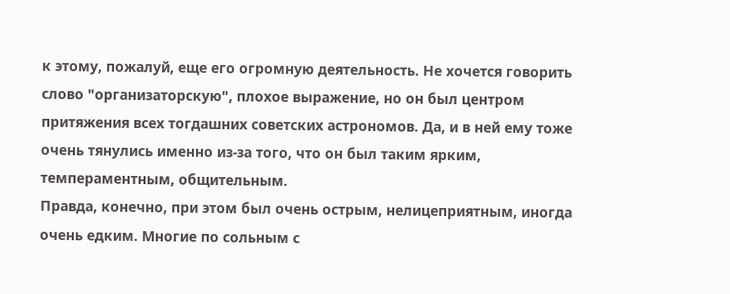к этому, пожалуй, еще его огромную деятельность. Не хочется говорить слово "организаторскую", плохое выражение, но он был центром притяжения всех тогдашних советских астрономов. Да, и в ней ему тоже очень тянулись именно из-за того, что он был таким ярким, темпераментным, общительным.
Правда, конечно, при этом был очень острым, нелицеприятным, иногда очень едким. Многие по сольным с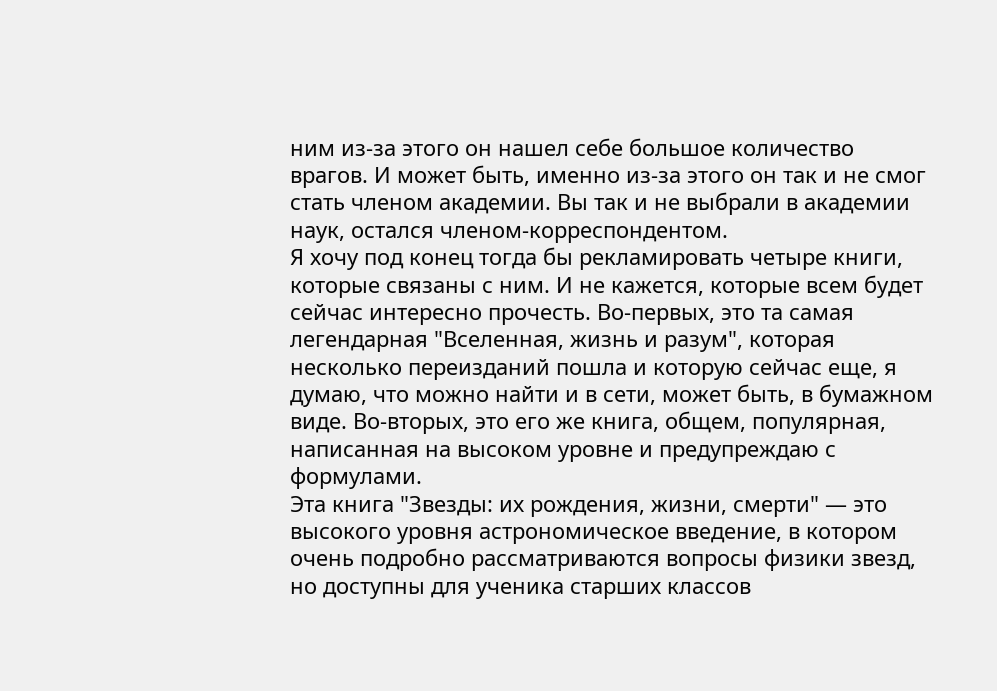ним из-за этого он нашел себе большое количество врагов. И может быть, именно из-за этого он так и не смог стать членом академии. Вы так и не выбрали в академии наук, остался членом-корреспондентом.
Я хочу под конец тогда бы рекламировать четыре книги, которые связаны с ним. И не кажется, которые всем будет сейчас интересно прочесть. Во-первых, это та самая легендарная "Вселенная, жизнь и разум", которая несколько переизданий пошла и которую сейчас еще, я думаю, что можно найти и в сети, может быть, в бумажном виде. Во-вторых, это его же книга, общем, популярная, написанная на высоком уровне и предупреждаю с формулами.
Эта книга "Звезды: их рождения, жизни, смерти" — это высокого уровня астрономическое введение, в котором очень подробно рассматриваются вопросы физики звезд, но доступны для ученика старших классов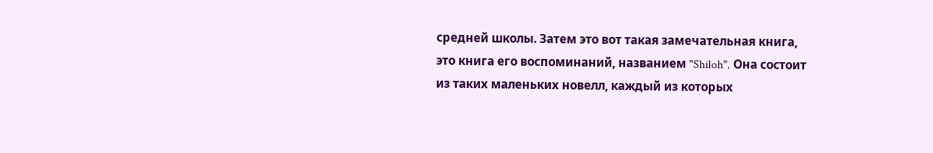средней школы. Затем это вот такая замечательная книга, это книга его воспоминаний, названием "Shiloh". Она состоит из таких маленьких новелл, каждый из которых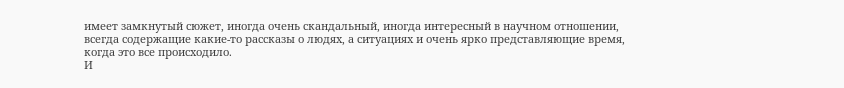имеет замкнутый сюжет, иногда очень скандальный, иногда интересный в научном отношении, всегда содержащие какие-то рассказы о людях, а ситуациях и очень ярко представляющие время, когда это все происходило.
И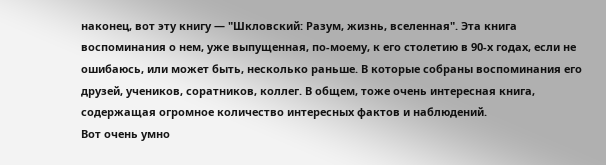наконец, вот эту книгу — "Шкловский: Разум, жизнь, вселенная". Эта книга воспоминания о нем, уже выпущенная, по-моему, к его столетию в 90-х годах, если не ошибаюсь, или может быть, несколько раньше. В которые собраны воспоминания его друзей, учеников, соратников, коллег. В общем, тоже очень интересная книга, содержащая огромное количество интересных фактов и наблюдений.
Вот очень умно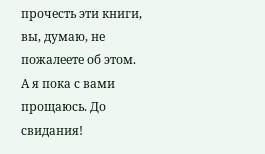прочесть эти книги, вы, думаю, не пожалеете об этом. А я пока с вами прощаюсь. До свидания!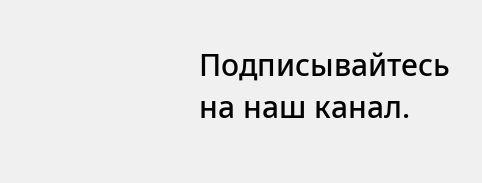Подписывайтесь на наш канал.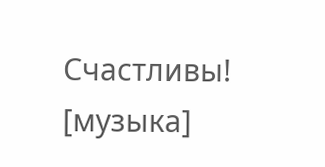Счастливы! [музыка]